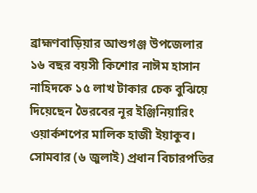ব্রাহ্মণবাড়িয়ার আশুগঞ্জ উপজেলার ১৬ বছর বয়সী কিশোর নাঈম হাসান নাহিদকে ১৫ লাখ টাকার চেক বুঝিয়ে দিয়েছেন ভৈরবের নূর ইঞ্জিনিয়ারিং ওয়ার্কশপের মালিক হাজী ইয়াকুব। সোমবার (৬ জুলাই) প্রধান বিচারপতির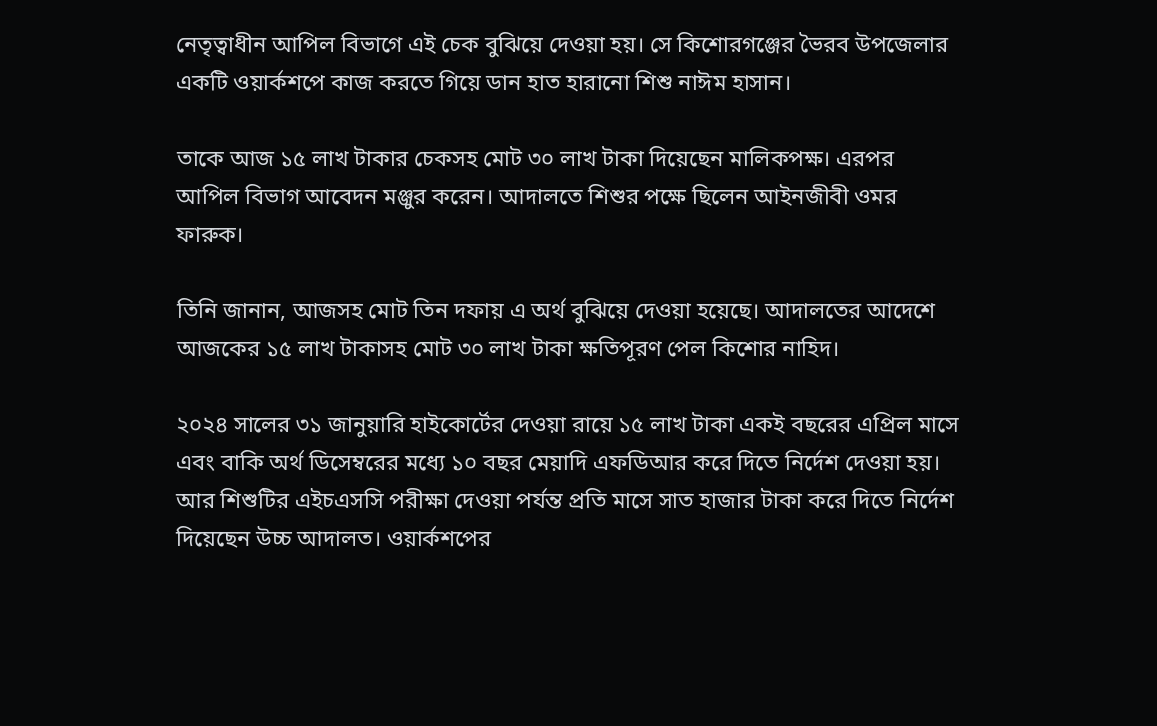নেতৃত্বাধীন আপিল বিভাগে এই চেক বুঝিয়ে দেওয়া হয়। সে কিশোরগঞ্জের ভৈরব উপজেলার একটি ওয়ার্কশপে কাজ করতে গিয়ে ডান হাত হারানো শিশু নাঈম হাসান।

তাকে আজ ১৫ লাখ টাকার চেকসহ মোট ৩০ লাখ টাকা দিয়েছেন মালিকপক্ষ। এরপর আপিল বিভাগ আবেদন মঞ্জুর করেন। আদালতে শিশুর পক্ষে ছিলেন আইনজীবী ওমর ফারুক।

তিনি জানান, আজসহ মোট তিন দফায় এ অর্থ বুঝিয়ে দেওয়া হয়েছে। আদালতের আদেশে আজকের ১৫ লাখ টাকাসহ মোট ৩০ লাখ টাকা ক্ষতিপূরণ পেল কিশোর নাহিদ।

২০২৪ সালের ৩১ জানুয়ারি হাইকোর্টের দেওয়া রায়ে ১৫ লাখ টাকা একই বছরের এপ্রিল মাসে এবং বাকি অর্থ ডিসেম্বরের মধ্যে ১০ বছর মেয়াদি এফডিআর করে দিতে নির্দেশ দেওয়া হয়। আর শিশুটির এইচএসসি পরীক্ষা দেওয়া পর্যন্ত প্রতি মাসে সাত হাজার টাকা করে দিতে নির্দেশ দিয়েছেন উচ্চ আদালত। ওয়ার্কশপের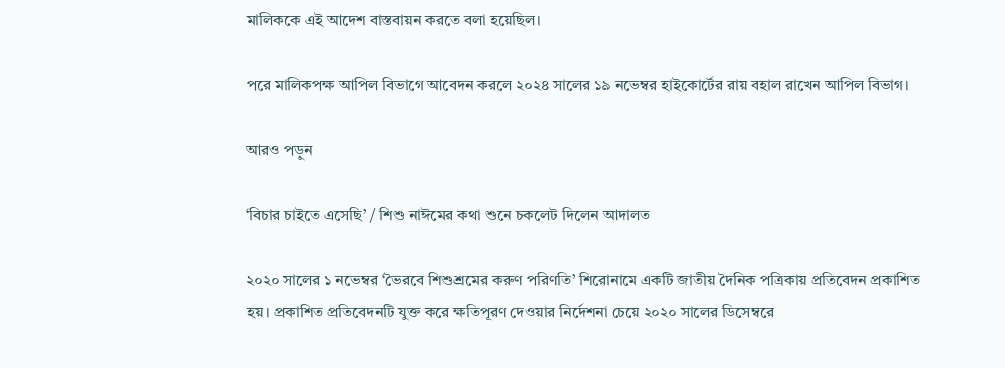মালিককে এই আদেশ বাস্তবায়ন করতে বলা হয়েছিল।

পরে মালিকপক্ষ আপিল বিভাগে আবেদন করলে ২০২৪ সালের ১৯ নভেম্বর হাইকোর্টের রায় বহাল রাখেন আপিল বিভাগ।

আরও পড়ুন

‘বিচার চাইতে এসেছি’ / শিশু নাঈমের কথা শুনে চকলেট দিলেন আদালত

২০২০ সালের ১ নভেম্বর ‘ভৈরবে শিশুশ্রমের করুণ পরিণতি’ শিরোনামে একটি জাতীয় দৈনিক পত্রিকায় প্রতিবেদন প্রকাশিত হয়। প্রকাশিত প্রতিবেদনটি যুক্ত করে ক্ষতিপূরণ দেওয়ার নির্দেশনা চেয়ে ২০২০ সালের ডিসেম্বরে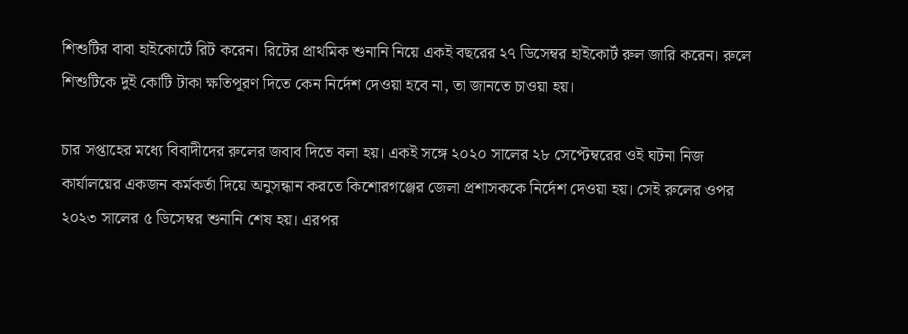শিশুটির বাবা হাইকোর্টে রিট করেন। রিটের প্রাথমিক শুনানি নিয়ে একই বছরের ২৭ ডিসেম্বর হাইকোর্ট রুল জারি করেন। রুলে শিশুটিকে দুই কোটি টাকা ক্ষতিপূরণ দিতে কেন নির্দেশ দেওয়া হবে না, তা জানতে চাওয়া হয়।

চার সপ্তাহের মধ্যে বিবাদীদের রুলের জবাব দিতে বলা হয়। একই সঙ্গে ২০২০ সালের ২৮ সেপ্টেম্বরের ওই ঘটনা নিজ কার্যালয়ের একজন কর্মকর্তা দিয়ে অনুসন্ধান করতে কিশোরগঞ্জের জেলা প্রশাসককে নির্দেশ দেওয়া হয়। সেই রুলের ওপর ২০২৩ সালের ৫ ডিসেম্বর শুনানি শেষ হয়। এরপর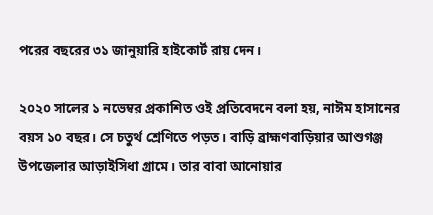পরের বছরের ৩১ জানুয়ারি হাইকোর্ট রায় দেন।

২০২০ সালের ১ নভেম্বর প্রকাশিত ওই প্রতিবেদনে বলা হয়, নাঈম হাসানের বয়স ১০ বছর। সে চতুর্থ শ্রেণিতে পড়ত। বাড়ি ব্রাহ্মণবাড়িয়ার আশুগঞ্জ উপজেলার আড়াইসিধা গ্রামে। তার বাবা আনোয়ার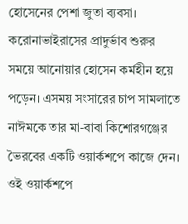হোসেনের পেশা জুতা ব্যবসা। করোনাভাইরাসের প্রাদুর্ভাব শুরুর সময়ে আনোয়ার হোসেন কর্মহীন হয়ে পড়েন। এসময় সংসারের চাপ সামলাতে নাঈমকে তার মা-বাবা কিশোরগঞ্জের ভৈরবের একটি ওয়ার্কশপে কাজে দেন। ওই ওয়ার্কশপে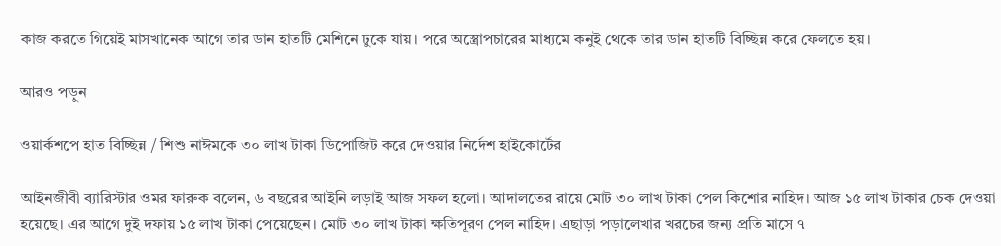কাজ করতে গিয়েই মাসখানেক আগে তার ডান হাতটি মেশিনে ঢুকে যায়। পরে অস্ত্রোপচারের মাধ্যমে কনুই থেকে তার ডান হাতটি বিচ্ছিন্ন করে ফেলতে হয়।

আরও পড়ুন

ওয়ার্কশপে হাত বিচ্ছিন্ন / শিশু নাঈমকে ৩০ লাখ টাকা ডিপোজিট করে দেওয়ার নির্দেশ হাইকোর্টের

আইনজীবী ব্যারিস্টার ওমর ফারুক বলেন, ৬ বছরের আইনি লড়াই আজ সফল হলো। আদালতের রায়ে মোট ৩০ লাখ টাকা পেল কিশোর নাহিদ। আজ ১৫ লাখ টাকার চেক দেওয়া হয়েছে। এর আগে দুই দফায় ১৫ লাখ টাকা পেয়েছেন। মোট ৩০ লাখ টাকা ক্ষতিপূরণ পেল নাহিদ। এছাড়া পড়ালেখার খরচের জন্য প্রতি মাসে ৭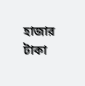হাজার টাকা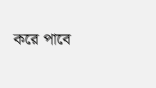করে পাবে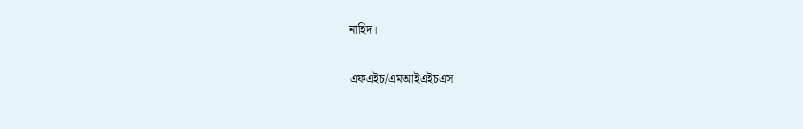নাহিদ।

এফএইচ/এমআইএইচএস